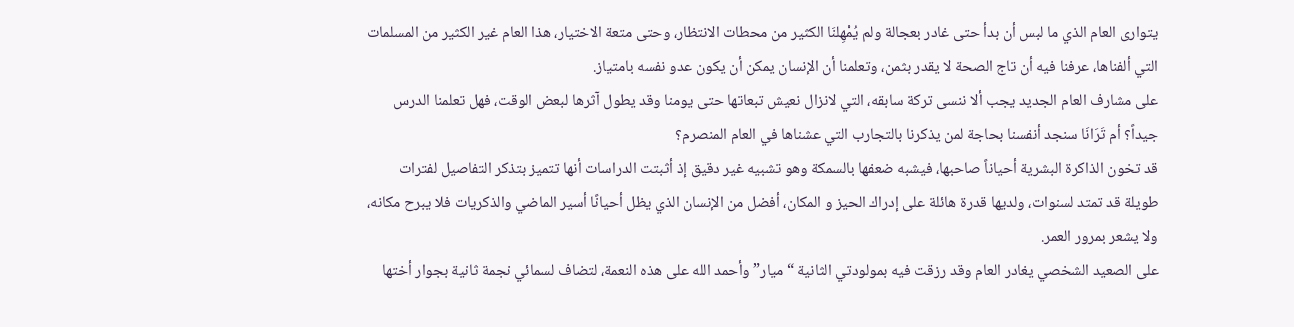يتوارى العام الذي ما لبس أن بدأ حتى غادر بعجالة ولم يُمْهِلنَا الكثير من محطات الانتظار، وحتى متعة الاختيار، هذا العام غير الكثير من المسلمات التي ألفناها، عرفنا فيه أن تاج الصحة لا يقدر بثمن، وتعلمنا أن الإنسان يمكن أن يكون عدو نفسه بامتياز.
على مشارف العام الجديد يجب ألا ننسى تركة سابقه، التي لانزال نعيش تبعاتها حتى يومنا وقد يطول آثرها لبعض الوقت، فهل تعلمنا الدرس جيداً؟ أم تَرَانَا سنجد أنفسنا بحاجة لمن يذكرنا بالتجارب التي عشناها في العام المنصرم؟
قد تخون الذاكرة البشرية أحياناً صاحبها، فيشبه ضعفها بالسمكة وهو تشبيه غير دقيق إذ أثبتت الدراسات أنها تتميز بتذكر التفاصيل لفترات طويلة قد تمتد لسنوات، ولديها قدرة هائلة على إدراك الحيز و المكان، أفضل من الإنسان الذي يظل أحيانًا أسير الماضي والذكريات فلا يبرح مكانه، ولا يشعر بمرور العمر.
على الصعيد الشخصي يغادر العام وقد رزقت فيه بمولودتي الثانية “ميار” وأحمد الله على هذه النعمة، لتضاف لسمائي نجمة ثانية بجوار أختها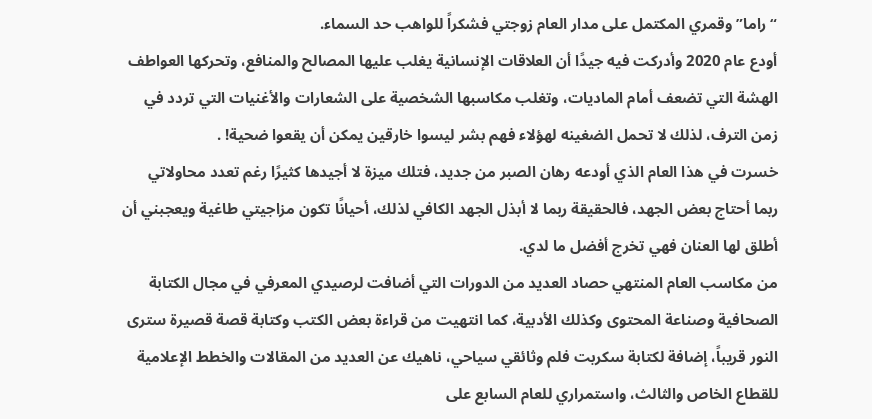“راما” وقمري المكتمل على مدار العام زوجتي فشكراً للواهب حد السماء.
أودع عام 2020 وأدركت فيه جيدًا أن العلاقات الإنسانية يغلب عليها المصالح والمنافع، وتحركها العواطف الهشة التي تضعف أمام الماديات، وتغلب مكاسبها الشخصية على الشعارات والأغنيات التي تردد في زمن الترف، لذلك لا تحمل الضغينه لهؤلاء فهم بشر ليسوا خارقين يمكن أن يقعوا ضحية! .
خسرت في هذا العام الذي أودعه رهان الصبر من جديد، فتلك ميزة لا أجيدها كثيرًا رغم تعدد محاولاتي ربما أحتاج بعض الجهد، فالحقيقة ربما لا أبذل الجهد الكافي لذلك، أحيانًا تكون مزاجيتي طاغية ويعجبني أن أطلق لها العنان فهي تخرج أفضل ما لدي.
من مكاسب العام المنتهي حصاد العديد من الدورات التي أضافت لرصيدي المعرفي في مجال الكتابة الصحافية وصناعة المحتوى وكذلك الأدبية، كما انتهيت من قراءة بعض الكتب وكتابة قصة قصيرة سترى النور قريباً، إضافة لكتابة سكربت فلم وثائقي سياحي، ناهيك عن العديد من المقالات والخطط الإعلامية للقطاع الخاص والثالث، واستمراري للعام السابع على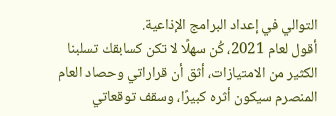التوالي في إعداد البرامج الإذاعية.
أقول لعام 2021، كُن سهلًا لا تكن كسابقك تسلبنا الكثير من الامتيازات، أثق أن قراراتي وحصاد العام المنصرم سيكون أثره كبيرًا، وسقف توقعاتي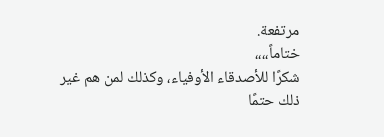مرتفعة.
ختاماً،،،،
شكرًا للأصدقاء الأوفياء، وكذلك لمن هم غير ذلك حتمًا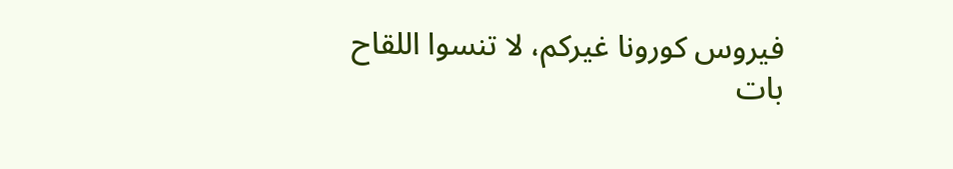فيروس كورونا غيركم، لا تنسوا اللقاح بات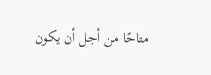متاحًا من أجل أن يكون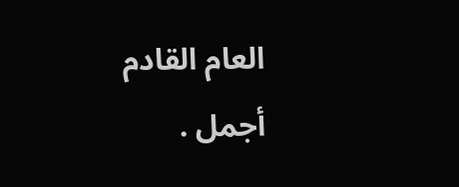العام القادم أجمل .